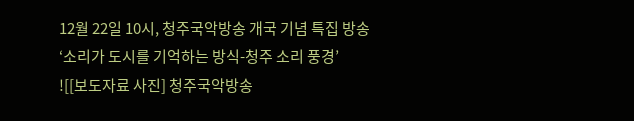12월 22일 10시, 청주국악방송 개국 기념 특집 방송
‘소리가 도시를 기억하는 방식-청주 소리 풍경’
![[보도자료 사진] 청주국악방송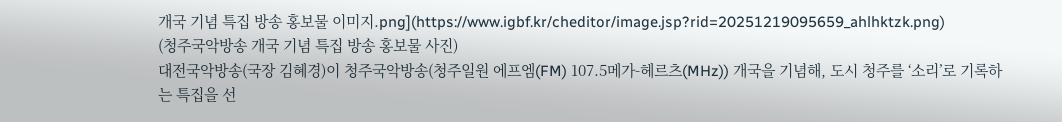개국 기념 특집 방송 홍보물 이미지.png](https://www.igbf.kr/cheditor/image.jsp?rid=20251219095659_ahlhktzk.png)
(청주국악방송 개국 기념 특집 방송 홍보물 사진)
대전국악방송(국장 김혜경)이 청주국악방송(청주일원 에프엠(FM) 107.5메가-헤르츠(MHz)) 개국을 기념해, 도시 청주를 ‘소리’로 기록하는 특집을 선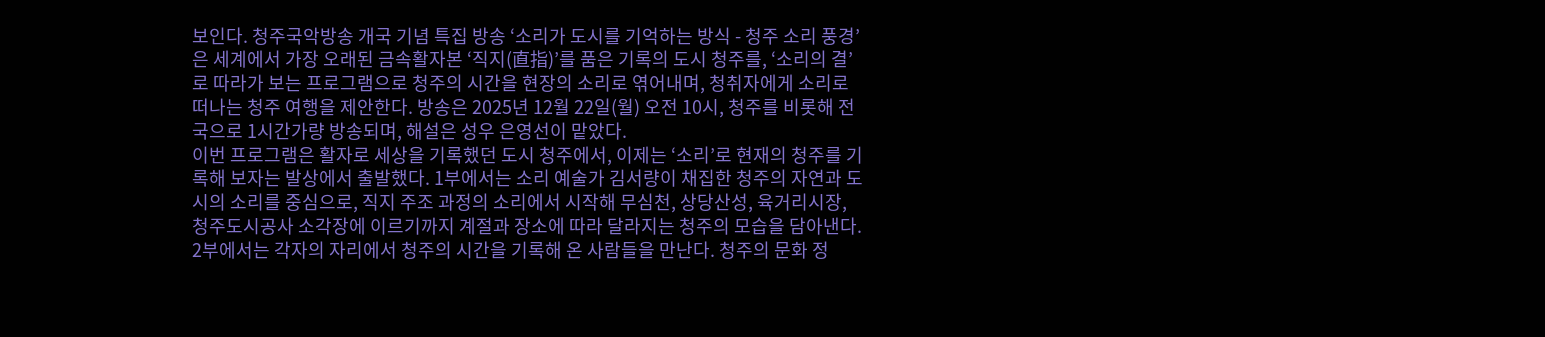보인다. 청주국악방송 개국 기념 특집 방송 ‘소리가 도시를 기억하는 방식 - 청주 소리 풍경’은 세계에서 가장 오래된 금속활자본 ‘직지(直指)’를 품은 기록의 도시 청주를, ‘소리의 결’로 따라가 보는 프로그램으로 청주의 시간을 현장의 소리로 엮어내며, 청취자에게 소리로 떠나는 청주 여행을 제안한다. 방송은 2025년 12월 22일(월) 오전 10시, 청주를 비롯해 전국으로 1시간가량 방송되며, 해설은 성우 은영선이 맡았다.
이번 프로그램은 활자로 세상을 기록했던 도시 청주에서, 이제는 ‘소리’로 현재의 청주를 기록해 보자는 발상에서 출발했다. 1부에서는 소리 예술가 김서량이 채집한 청주의 자연과 도시의 소리를 중심으로, 직지 주조 과정의 소리에서 시작해 무심천, 상당산성, 육거리시장, 청주도시공사 소각장에 이르기까지 계절과 장소에 따라 달라지는 청주의 모습을 담아낸다.
2부에서는 각자의 자리에서 청주의 시간을 기록해 온 사람들을 만난다. 청주의 문화 정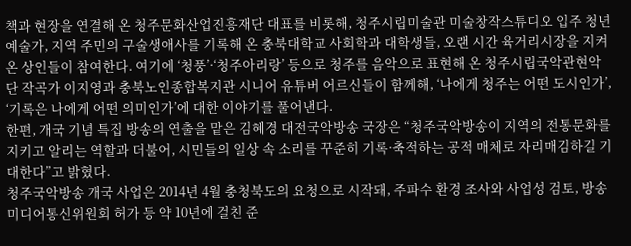책과 현장을 연결해 온 청주문화산업진흥재단 대표를 비롯해, 청주시립미술관 미술창작스튜디오 입주 청년 예술가, 지역 주민의 구술생애사를 기록해 온 충북대학교 사회학과 대학생들, 오랜 시간 육거리시장을 지켜온 상인들이 참여한다. 여기에 ‘청풍’·‘청주아리랑’ 등으로 청주를 음악으로 표현해 온 청주시립국악관현악단 작곡가 이지영과 충북노인종합복지관 시니어 유튜버 어르신들이 함께해, ‘나에게 청주는 어떤 도시인가’, ‘기록은 나에게 어떤 의미인가’에 대한 이야기를 풀어낸다.
한편, 개국 기념 특집 방송의 연출을 맡은 김혜경 대전국악방송 국장은 “청주국악방송이 지역의 전통문화를 지키고 알리는 역할과 더불어, 시민들의 일상 속 소리를 꾸준히 기록·축적하는 공적 매체로 자리매김하길 기대한다”고 밝혔다.
청주국악방송 개국 사업은 2014년 4월 충청북도의 요청으로 시작돼, 주파수 환경 조사와 사업성 검토, 방송미디어통신위원회 허가 등 약 10년에 걸친 준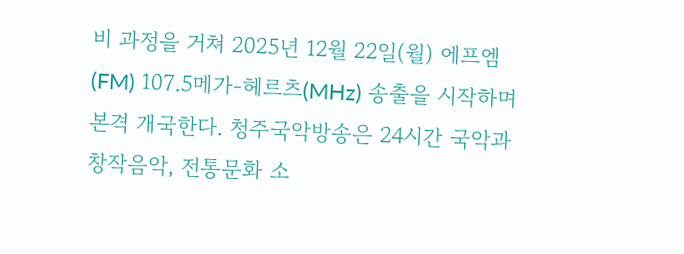비 과정을 거쳐 2025년 12월 22일(월) 에프엠(FM) 107.5메가-헤르츠(MHz) 송출을 시작하며 본격 개국한다. 청주국악방송은 24시간 국악과 창작음악, 전통문화 소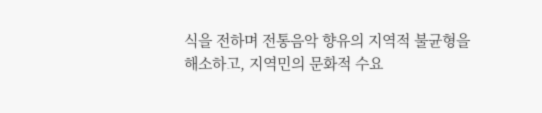식을 전하며 전통음악 향유의 지역적 불균형을 해소하고, 지역민의 문화적 수요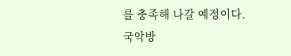를 충족해 나갈 예정이다.
국악방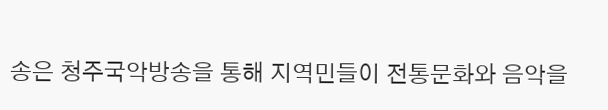송은 청주국악방송을 통해 지역민들이 전통문화와 음악을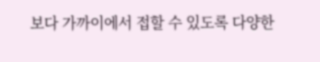보다 가까이에서 접할 수 있도록 다양한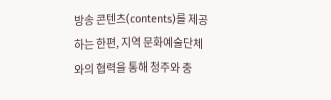방송 콘텐츠(contents)를 제공하는 한편, 지역 문화예술단체와의 협력을 통해 청주와 충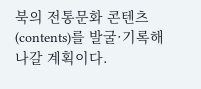북의 전통문화 콘텐츠(contents)를 발굴·기록해 나갈 계획이다.